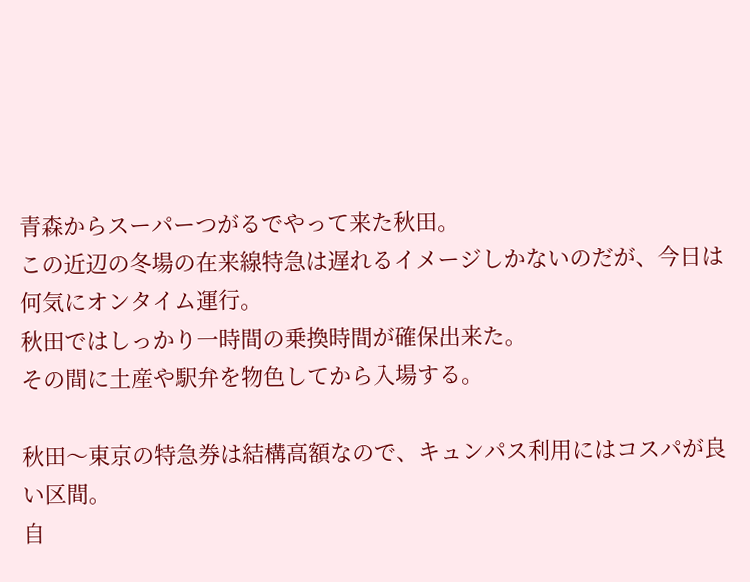青森からスーパーつがるでやって来た秋田。
この近辺の冬場の在来線特急は遅れるイメージしかないのだが、今日は何気にオンタイム運行。
秋田ではしっかり一時間の乗換時間が確保出来た。
その間に土産や駅弁を物色してから入場する。

秋田〜東京の特急券は結構高額なので、キュンパス利用にはコスパが良い区間。
自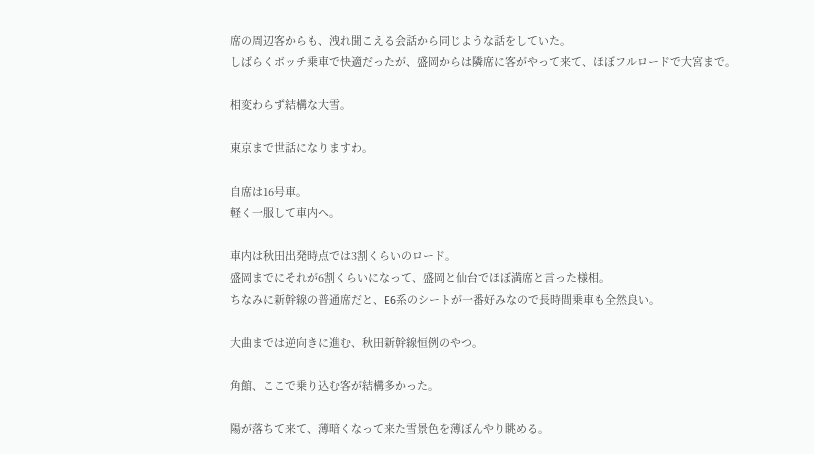席の周辺客からも、洩れ聞こえる会話から同じような話をしていた。
しばらくボッチ乗車で快適だったが、盛岡からは隣席に客がやって来て、ほぼフルロードで大宮まで。

相変わらず結構な大雪。

東京まで世話になりますわ。

自席は16号車。
軽く一服して車内へ。

車内は秋田出発時点では3割くらいのロード。
盛岡までにそれが6割くらいになって、盛岡と仙台でほぼ満席と言った様相。
ちなみに新幹線の普通席だと、E6系のシートが一番好みなので長時間乗車も全然良い。

大曲までは逆向きに進む、秋田新幹線恒例のやつ。

角館、ここで乗り込む客が結構多かった。

陽が落ちて来て、薄暗くなって来た雪景色を薄ぼんやり眺める。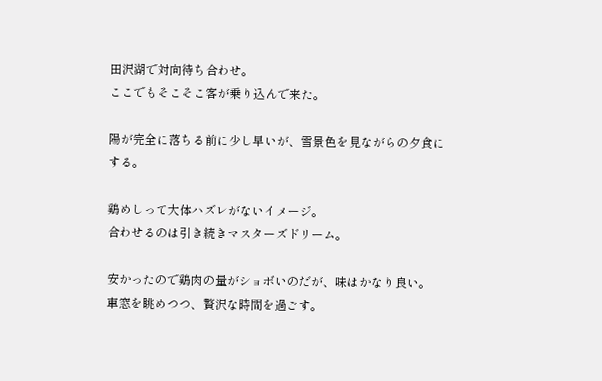田沢湖で対向待ち合わせ。
ここでもそこそこ客が乗り込んで来た。

陽が完全に落ちる前に少し早いが、雪景色を見ながらの夕食にする。

鶏めしって大体ハズレがないイメージ。
合わせるのは引き続きマスターズドリーム。

安かったので鶏肉の量がショボいのだが、味はかなり良い。
車窓を眺めつつ、贅沢な時間を過ごす。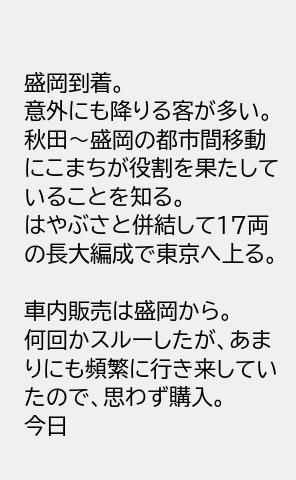盛岡到着。
意外にも降りる客が多い。
秋田〜盛岡の都市間移動にこまちが役割を果たしていることを知る。
はやぶさと併結して17両の長大編成で東京へ上る。

車内販売は盛岡から。
何回かスルーしたが、あまりにも頻繁に行き来していたので、思わず購入。
今日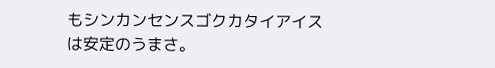もシンカンセンスゴクカタイアイスは安定のうまさ。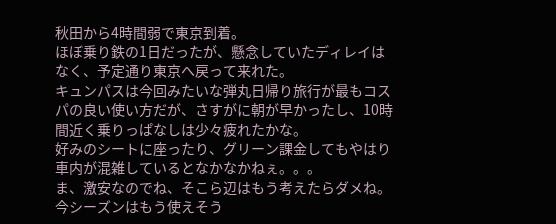秋田から4時間弱で東京到着。
ほぼ乗り鉄の1日だったが、懸念していたディレイはなく、予定通り東京へ戻って来れた。
キュンパスは今回みたいな弾丸日帰り旅行が最もコスパの良い使い方だが、さすがに朝が早かったし、10時間近く乗りっぱなしは少々疲れたかな。
好みのシートに座ったり、グリーン課金してもやはり車内が混雑しているとなかなかねぇ。。。
ま、激安なのでね、そこら辺はもう考えたらダメね。
今シーズンはもう使えそう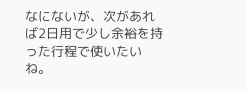なにないが、次があれば2日用で少し余裕を持った行程で使いたいね。